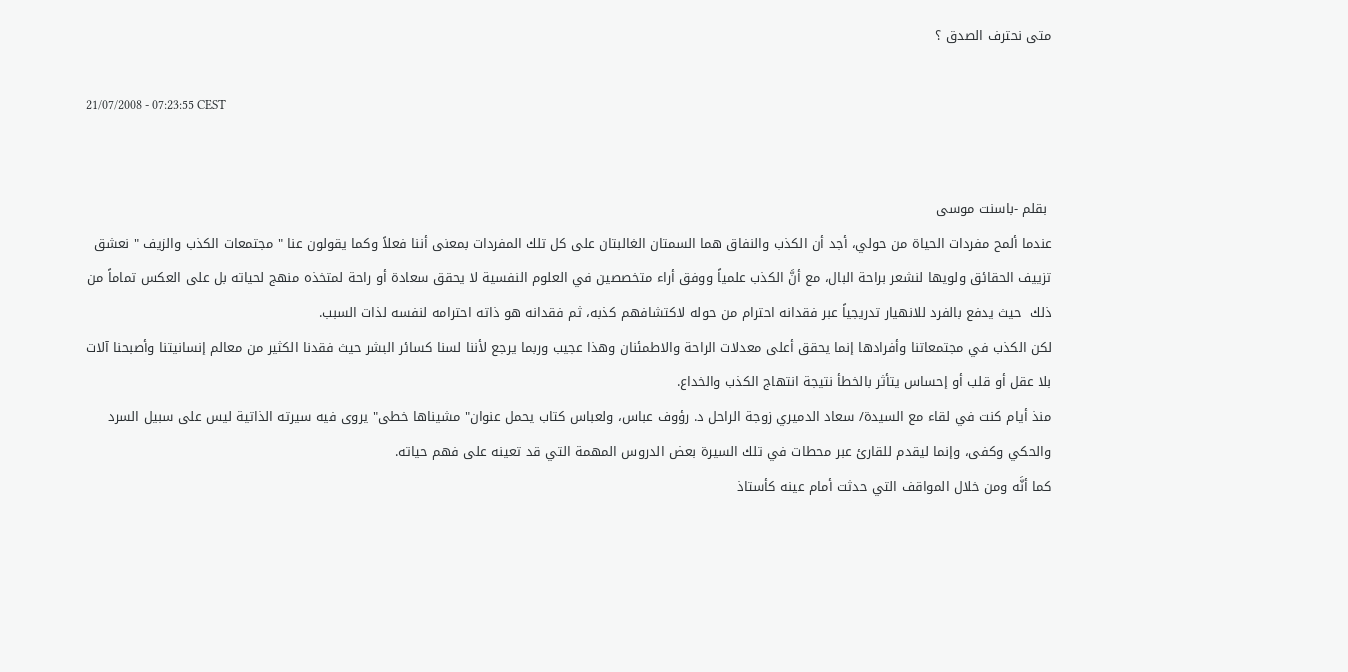متى نحترف الصدق ؟

21/07/2008 - 07:23:55 CEST


 بقلم -باسنت موسى
عندما ألمح مفردات الحياة من حولي، أجد أن الكذب والنفاق هما السمتان الغالبتان على كل تلك المفردات بمعنى أننا فعلاً وكما يقولون عنا " مجتمعات الكذب والزيف " نعشق تزييف الحقائق ولويها لنشعر براحة البال، مع أنَّ الكذب علمياً ووفق أراء متخصصين في العلوم النفسية لا يحقق سعادة أو راحة لمتخذه منهج لحياته بل على العكس تماماً من ذلك  حيث يدفع بالفرد للانهيار تدريجياً عبر فقدانه احترام من حوله لاكتشافهم كذبه، ثم فقدانه هو ذاته احترامه لنفسه لذات السبب.
لكن الكذب في مجتمعاتنا وأفرادها إنما يحقق أعلى معدلات الراحة والاطمئنان وهذا عجيب وربما يرجع لأننا لسنا كسائر البشر حيث فقدنا الكثير من معالم إنسانيتنا وأصبحنا آلات بلا عقل أو قلب أو إحساس يتأثر بالخطأ نتيجة انتهاج الكذب والخداع.
منذ أيام كنت في لقاء مع السيدة/ سعاد الدميري زوجة الراحل د. رؤوف عباس، ولعباس كتاب يحمل عنوان" مشيناها خطى" يروى فيه سيرته الذاتية ليس على سبيل السرد والحكي وكفى، وإنما ليقدم للقارئ عبر محطات في تلك السيرة بعض الدروس المهمة التي قد تعينه على فهم حياته.
كما أنَّه ومن خلال المواقف التي حدثت أمام عينه كأستاذ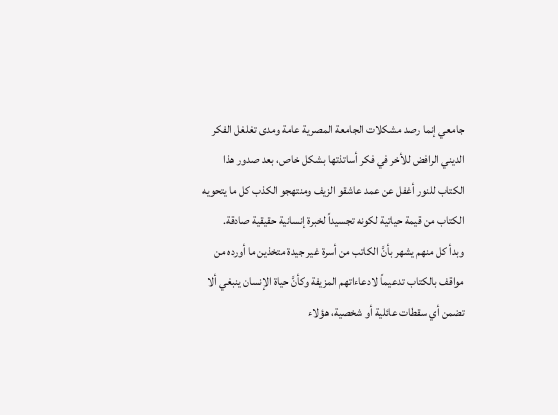جامعي إنما رصد مشكلات الجامعة المصرية عامة ومدى تغلغل الفكر الديني الرافض للأخر في فكر أساتذتها بشكل خاص، بعد صدور هذا الكتاب للنور أغفل عن عمد عاشقو الزيف ومنتهجو الكذب كل ما يتحويه الكتاب من قيمة حياتية لكونه تجسيداً لخبرة إنسانية حقيقية صادقة.
وبدأ كل منهم يشهر بأنَّ الكاتب من أسرة غير جيدة متخذين ما أورده من مواقف بالكتاب تدعيماً لادعاءاتهم المزيفة وكأنَّ حياة الإنسان ينبغي ألا تضمن أي سقطات عائلية أو شخصية، هؤلاء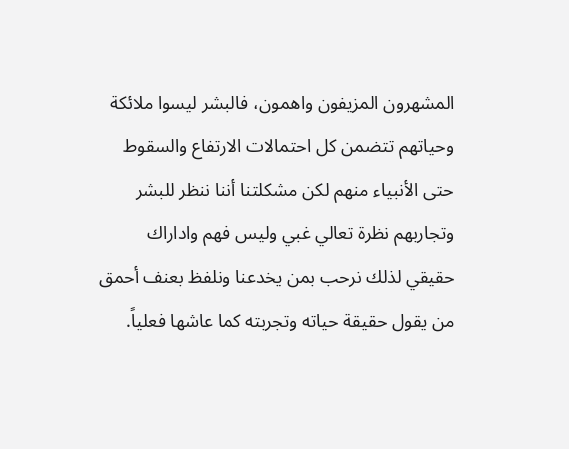المشهرون المزيفون واهمون، فالبشر ليسوا ملائكة وحياتهم تتضمن كل احتمالات الارتفاع والسقوط حتى الأنبياء منهم لكن مشكلتنا أننا ننظر للبشر وتجاربهم نظرة تعالي غبي وليس فهم واداراك حقيقي لذلك نرحب بمن يخدعنا ونلفظ بعنف أحمق من يقول حقيقة حياته وتجربته كما عاشها فعلياً.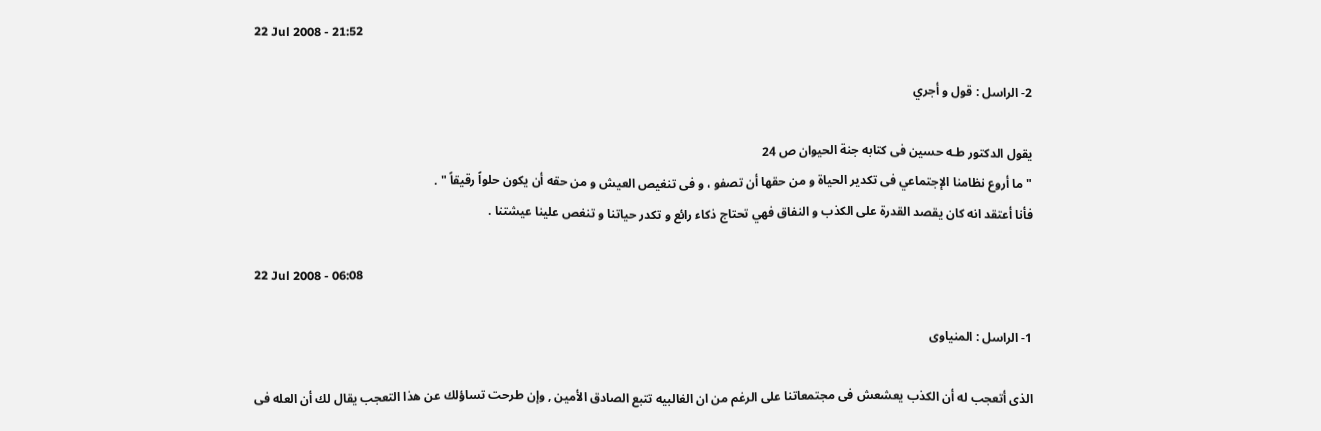22 Jul 2008 - 21:52

2- الراسل : قول و أجري

يقول الدكتور طـه حسين فى كتابه جنة الحيوان ص 24
" ما أروع نظامنا الإجتماعي فى تكدير الحياة و من حقها أن تصفو ، و فى تنغيص العيش و من حقه أن يكون حلواً رقيقاً " .
فأنا أعتقد انه كان يقصد القدرة على الكذب و النفاق فهي تحتاج ذكاء رائع و تكدر حياتنا و تنغص علينا عيشتنا .

22 Jul 2008 - 06:08

1- الراسل : المنياوى

الذى أتعجب له أن الكذب يعشعش فى مجتمعاتنا على الرغم من ان الغالبيه تتبع الصادق الأمين , وإن طرحت تساؤلك عن هذا التعجب يقال لك أن العله فى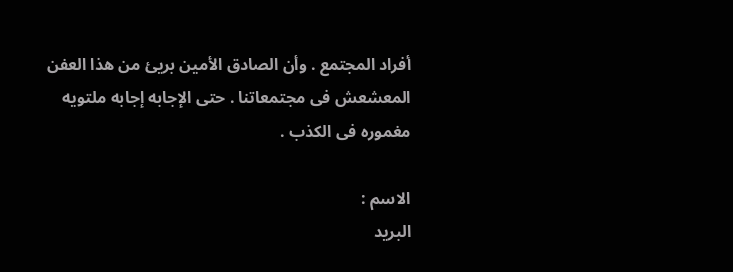أفراد المجتمع . وأن الصادق الأمين بريئ من هذا العفن المعشعش فى مجتمعاتنا . حتى الإجابه إجابه ملتويه مغموره فى الكذب .

الاسم :
البريد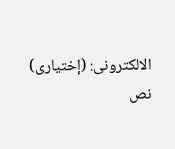الالكترونى: (إختيارى)
نص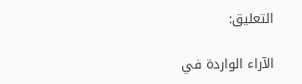التعليق:

الآراء الواردة في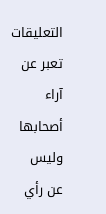التعليقات تعبر عن آراء أصحابها وليس عن رأي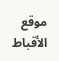موقع الأقباط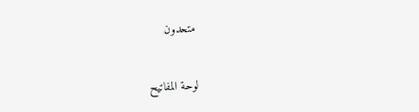متحدون


لوحة المفاتيح